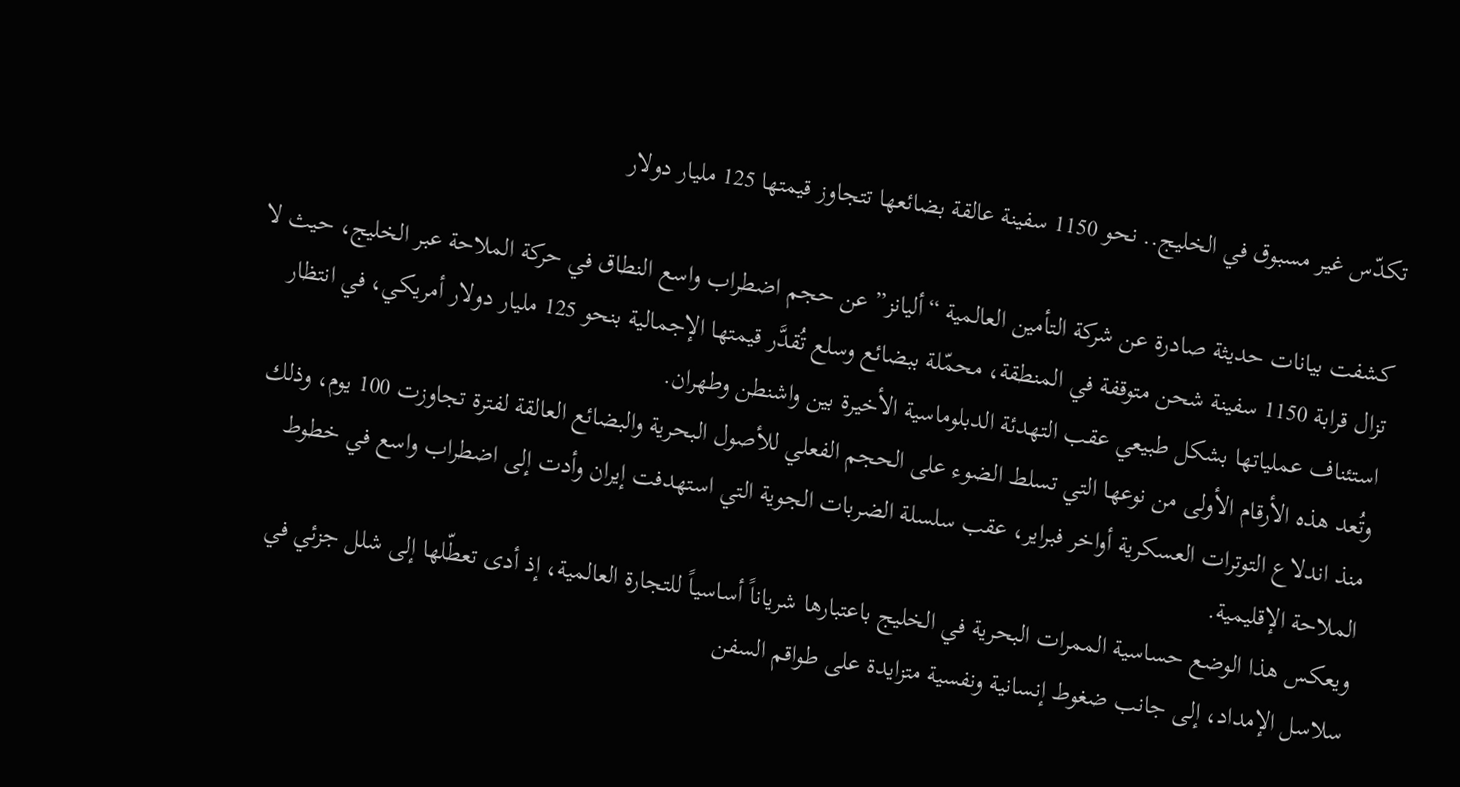تكدّس غير مسبوق في الخليج.. نحو 1150 سفينة عالقة بضائعها تتجاوز قيمتها 125 مليار دولار

كشفت بيانات حديثة صادرة عن شركة التأمين العالمية “أليانز” عن حجم اضطراب واسع النطاق في حركة الملاحة عبر الخليج، حيث لا تزال قرابة 1150 سفينة شحن متوقفة في المنطقة، محمّلة ببضائع وسلع تُقدَّر قيمتها الإجمالية بنحو 125 مليار دولار أمريكي، في انتظار استئناف عملياتها بشكل طبيعي عقب التهدئة الدبلوماسية الأخيرة بين واشنطن وطهران.
وتُعد هذه الأرقام الأولى من نوعها التي تسلط الضوء على الحجم الفعلي للأصول البحرية والبضائع العالقة لفترة تجاوزت 100 يوم، وذلك منذ اندلاع التوترات العسكرية أواخر فبراير، عقب سلسلة الضربات الجوية التي استهدفت إيران وأدت إلى اضطراب واسع في خطوط الملاحة الإقليمية.
ويعكس هذا الوضع حساسية الممرات البحرية في الخليج باعتبارها شرياناً أساسياً للتجارة العالمية، إذ أدى تعطّلها إلى شلل جزئي في سلاسل الإمداد، إلى جانب ضغوط إنسانية ونفسية متزايدة على طواقم السفن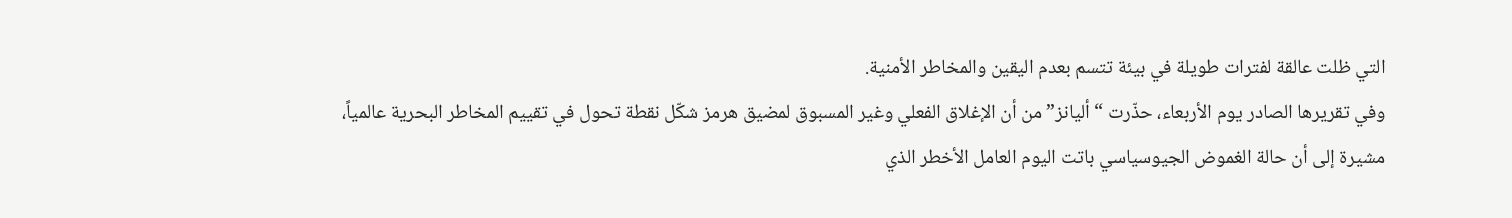التي ظلت عالقة لفترات طويلة في بيئة تتسم بعدم اليقين والمخاطر الأمنية.
وفي تقريرها الصادر يوم الأربعاء، حذّرت “أليانز” من أن الإغلاق الفعلي وغير المسبوق لمضيق هرمز شكّل نقطة تحول في تقييم المخاطر البحرية عالمياً، مشيرة إلى أن حالة الغموض الجيوسياسي باتت اليوم العامل الأخطر الذي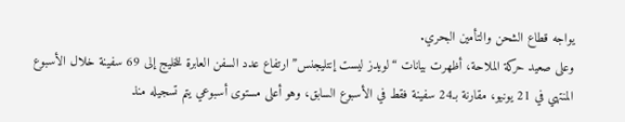يواجه قطاع الشحن والتأمين البحري.
وعلى صعيد حركة الملاحة، أظهرت بيانات “لويدز ليست إنتليجنس” ارتفاع عدد السفن العابرة للخليج إلى 69 سفينة خلال الأسبوع المنتهي في 21 يونيو، مقارنة بـ24 سفينة فقط في الأسبوع السابق، وهو أعلى مستوى أسبوعي يتم تسجيله منذ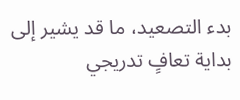بدء التصعيد، ما قد يشير إلى بداية تعافٍ تدريجي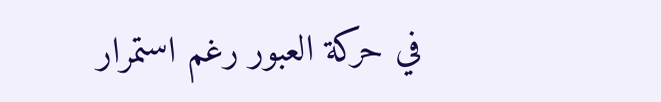في حركة العبور رغم استمرار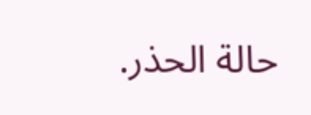حالة الحذر.